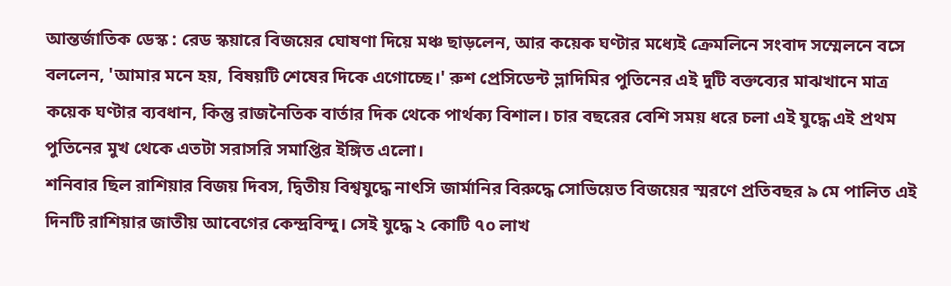আন্তর্জাতিক ডেস্ক : রেড স্কয়ারে বিজয়ের ঘোষণা দিয়ে মঞ্চ ছাড়লেন, আর কয়েক ঘণ্টার মধ্যেই ক্রেমলিনে সংবাদ সম্মেলনে বসে বললেন, 'আমার মনে হয়, বিষয়টি শেষের দিকে এগোচ্ছে।' রুশ প্রেসিডেন্ট ভ্লাদিমির পুতিনের এই দুটি বক্তব্যের মাঝখানে মাত্র কয়েক ঘণ্টার ব্যবধান, কিন্তু রাজনৈতিক বার্তার দিক থেকে পার্থক্য বিশাল। চার বছরের বেশি সময় ধরে চলা এই যুদ্ধে এই প্রথম পুতিনের মুখ থেকে এতটা সরাসরি সমাপ্তির ইঙ্গিত এলো।
শনিবার ছিল রাশিয়ার বিজয় দিবস, দ্বিতীয় বিশ্বযুদ্ধে নাৎসি জার্মানির বিরুদ্ধে সোভিয়েত বিজয়ের স্মরণে প্রতিবছর ৯ মে পালিত এই দিনটি রাশিয়ার জাতীয় আবেগের কেন্দ্রবিন্দু। সেই যুদ্ধে ২ কোটি ৭০ লাখ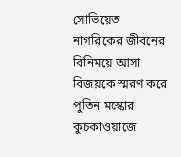সোভিয়েত নাগরিকের জীবনের বিনিময়ে আসা বিজয়কে স্মরণ করে পুতিন মস্কোর কুচকাওয়াজে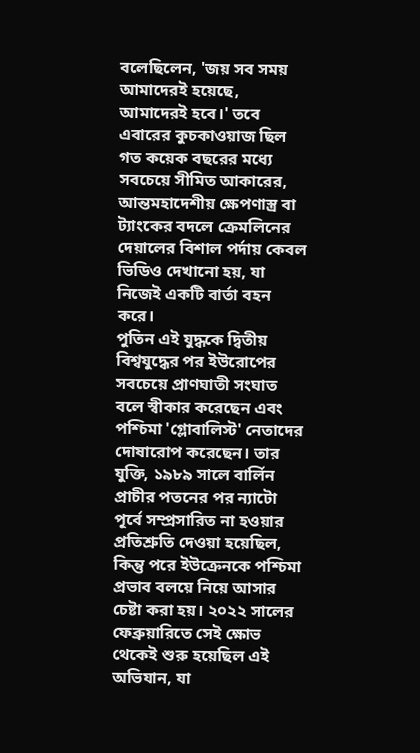বলেছিলেন, 'জয় সব সময় আমাদেরই হয়েছে, আমাদেরই হবে।' তবে এবারের কুচকাওয়াজ ছিল গত কয়েক বছরের মধ্যে সবচেয়ে সীমিত আকারের, আন্তমহাদেশীয় ক্ষেপণাস্ত্র বা ট্যাংকের বদলে ক্রেমলিনের দেয়ালের বিশাল পর্দায় কেবল ভিডিও দেখানো হয়, যা নিজেই একটি বার্তা বহন করে।
পুতিন এই যুদ্ধকে দ্বিতীয় বিশ্বযুদ্ধের পর ইউরোপের সবচেয়ে প্রাণঘাতী সংঘাত বলে স্বীকার করেছেন এবং পশ্চিমা 'গ্লোবালিস্ট' নেতাদের দোষারোপ করেছেন। তার যুক্তি, ১৯৮৯ সালে বার্লিন প্রাচীর পতনের পর ন্যাটো পূর্বে সম্প্রসারিত না হওয়ার প্রতিশ্রুতি দেওয়া হয়েছিল, কিন্তু পরে ইউক্রেনকে পশ্চিমা প্রভাব বলয়ে নিয়ে আসার চেষ্টা করা হয়। ২০২২ সালের ফেব্রুয়ারিতে সেই ক্ষোভ থেকেই শুরু হয়েছিল এই অভিযান, যা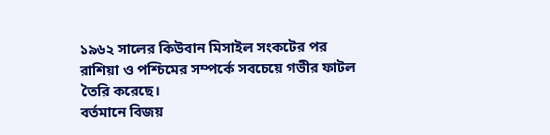১৯৬২ সালের কিউবান মিসাইল সংকটের পর রাশিয়া ও পশ্চিমের সম্পর্কে সবচেয়ে গভীর ফাটল তৈরি করেছে।
বর্তমানে বিজয়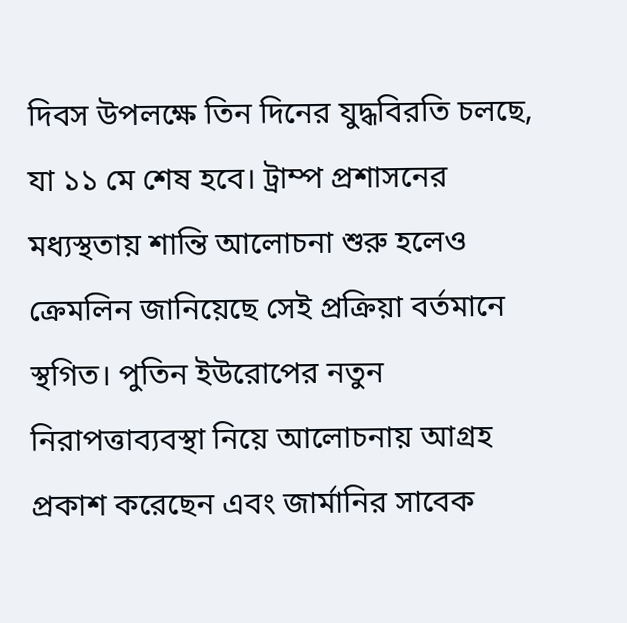দিবস উপলক্ষে তিন দিনের যুদ্ধবিরতি চলছে, যা ১১ মে শেষ হবে। ট্রাম্প প্রশাসনের মধ্যস্থতায় শান্তি আলোচনা শুরু হলেও ক্রেমলিন জানিয়েছে সেই প্রক্রিয়া বর্তমানে স্থগিত। পুতিন ইউরোপের নতুন নিরাপত্তাব্যবস্থা নিয়ে আলোচনায় আগ্রহ প্রকাশ করেছেন এবং জার্মানির সাবেক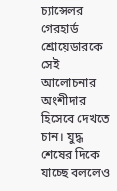চ্যান্সেলর গেরহার্ড শ্রোয়েডারকে সেই আলোচনার অংশীদার হিসেবে দেখতে চান। যুদ্ধ শেষের দিকে যাচ্ছে বললেও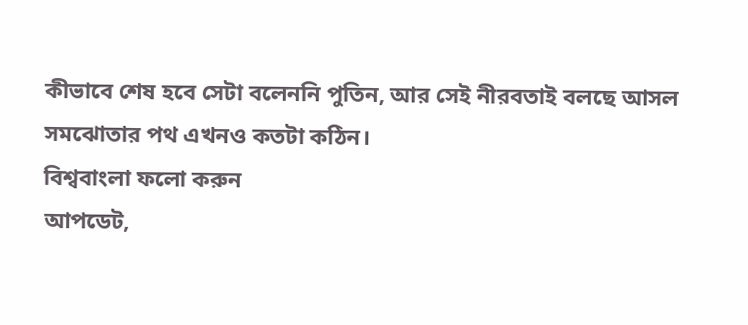কীভাবে শেষ হবে সেটা বলেননি পুতিন, আর সেই নীরবতাই বলছে আসল সমঝোতার পথ এখনও কতটা কঠিন।
বিশ্ববাংলা ফলো করুন
আপডেট,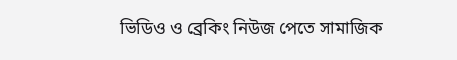ভিডিও ও ব্রেকিং নিউজ পেতে সামাজিক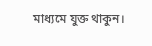মাধ্যমে যুক্ত থাকুন।